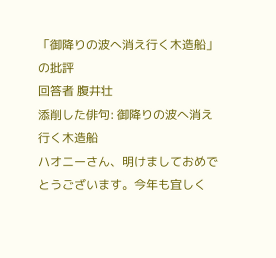「御降りの波へ消え行く木造船」の批評
回答者 腹井壮
添削した俳句: 御降りの波へ消え行く木造船
ハオニーさん、明けましておめでとうございます。今年も宜しく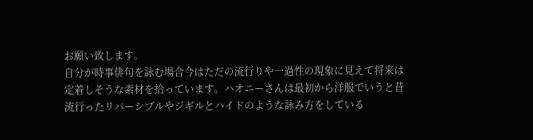お願い致します。
自分が時事俳句を詠む場合今はただの流行りや一過性の現象に見えて将来は定着しそうな素材を拾っています。ハオニーさんは最初から洋服でいうと昔流行ったリバーシブルやジギルとハイドのような詠み方をしている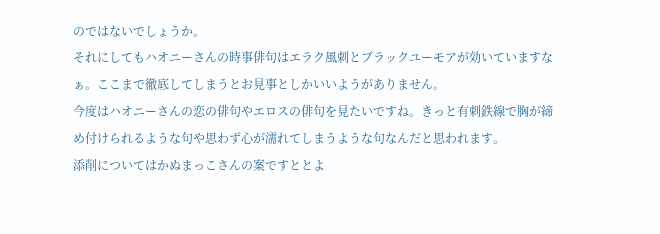のではないでしょうか。
それにしてもハオニーさんの時事俳句はエラク風刺とブラックユーモアが効いていますなぁ。ここまで徹底してしまうとお見事としかいいようがありません。
今度はハオニーさんの恋の俳句やエロスの俳句を見たいですね。きっと有刺鉄線で胸が締め付けられるような句や思わず心が濡れてしまうような句なんだと思われます。
添削についてはかぬまっこさんの案ですととよ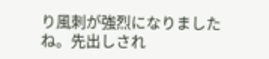り風刺が強烈になりましたね。先出しされ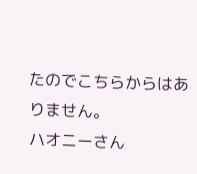たのでこちらからはありません。
ハオニーさん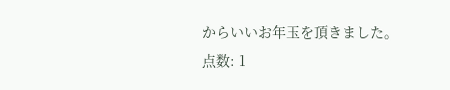からいいお年玉を頂きました。
点数: 1